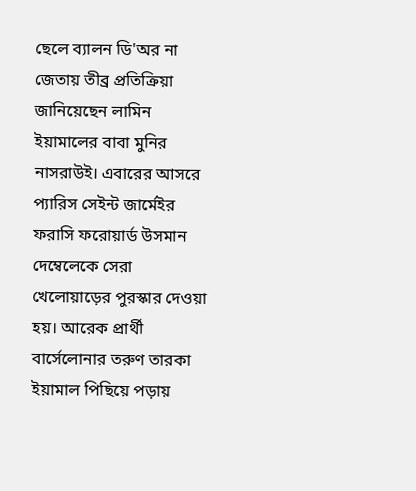ছেলে ব্যালন ডি'অর না জেতায় তীব্র প্রতিক্রিয়া জানিয়েছেন লামিন ইয়ামালের বাবা মুনির নাসরাউই। এবারের আসরে প্যারিস সেইন্ট জার্মেইর ফরাসি ফরোয়ার্ড উসমান দেম্বেলেকে সেরা খেলোয়াড়ের পুরস্কার দেওয়া হয়। আরেক প্রার্থী বার্সেলোনার তরুণ তারকা ইয়ামাল পিছিয়ে পড়ায়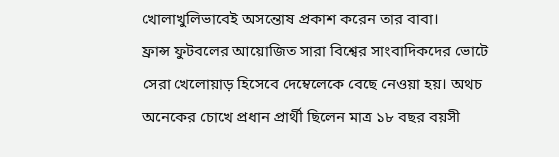খোলাখুলিভাবেই অসন্তোষ প্রকাশ করেন তার বাবা।
ফ্রান্স ফুটবলের আয়োজিত সারা বিশ্বের সাংবাদিকদের ভোটে সেরা খেলোয়াড় হিসেবে দেম্বেলেকে বেছে নেওয়া হয়। অথচ অনেকের চোখে প্রধান প্রার্থী ছিলেন মাত্র ১৮ বছর বয়সী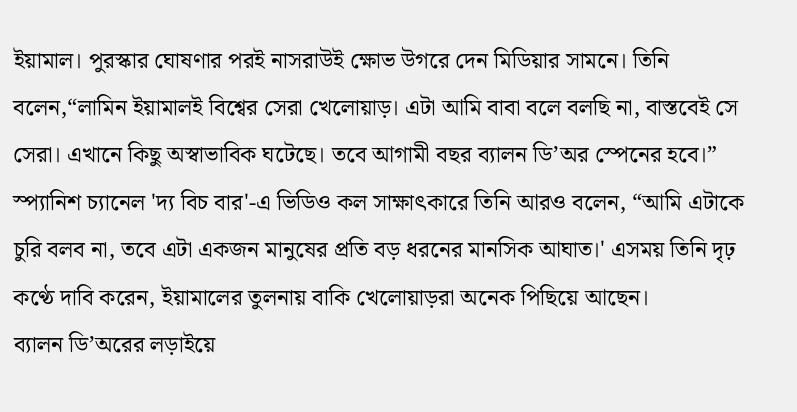ইয়ামাল। পুরস্কার ঘোষণার পরই নাসরাউই ক্ষোভ উগরে দেন মিডিয়ার সামনে। তিনি বলেন,“লামিন ইয়ামালই বিশ্বের সেরা খেলোয়াড়। এটা আমি বাবা বলে বলছি না, বাস্তবেই সে সেরা। এখানে কিছু অস্বাভাবিক ঘটেছে। তবে আগামী বছর ব্যালন ডি’অর স্পেনের হবে।”
স্প্যানিশ চ্যানেল 'দ্য বিচ বার'-এ ভিডিও কল সাক্ষাৎকারে তিনি আরও বলেন, “আমি এটাকে চুরি বলব না, তবে এটা একজন মানুষের প্রতি বড় ধরনের মানসিক আঘাত।' এসময় তিনি দৃঢ় কণ্ঠে দাবি করেন, ইয়ামালের তুলনায় বাকি খেলোয়াড়রা অনেক পিছিয়ে আছেন।
ব্যালন ডি’অরের লড়াইয়ে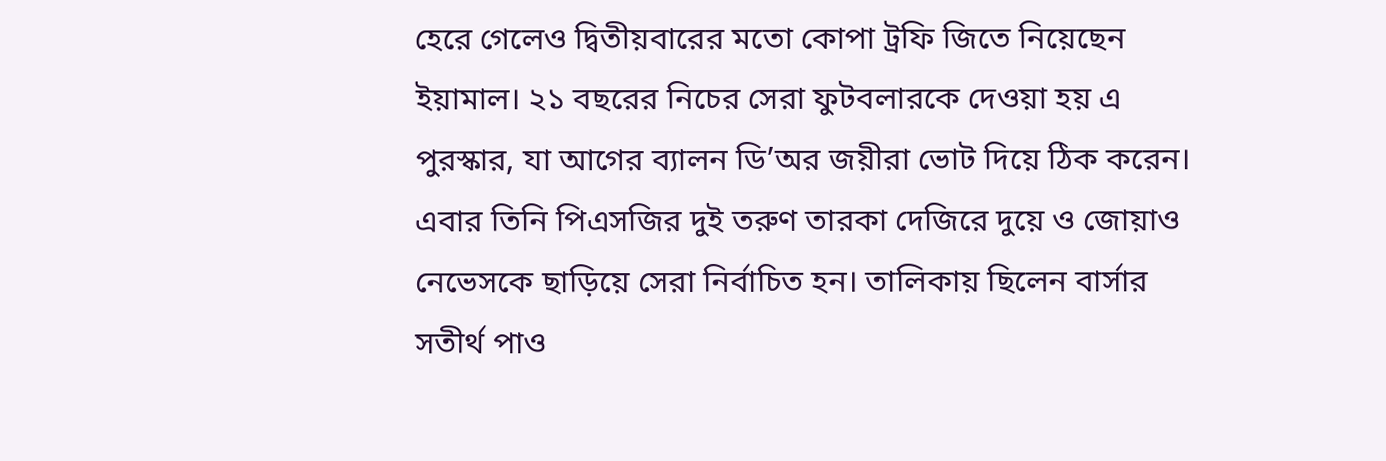হেরে গেলেও দ্বিতীয়বারের মতো কোপা ট্রফি জিতে নিয়েছেন ইয়ামাল। ২১ বছরের নিচের সেরা ফুটবলারকে দেওয়া হয় এ পুরস্কার, যা আগের ব্যালন ডি’অর জয়ীরা ভোট দিয়ে ঠিক করেন। এবার তিনি পিএসজির দুই তরুণ তারকা দেজিরে দুয়ে ও জোয়াও নেভেসকে ছাড়িয়ে সেরা নির্বাচিত হন। তালিকায় ছিলেন বার্সার সতীর্থ পাও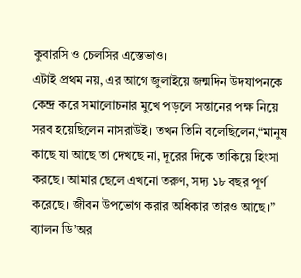কুবারসি ও চেলসির এস্তেভাও।
এটাই প্রথম নয়, এর আগে জুলাইয়ে জন্মদিন উদযাপনকে কেন্দ্র করে সমালোচনার মুখে পড়লে সন্তানের পক্ষ নিয়ে সরব হয়েছিলেন নাসরাউই। তখন তিনি বলেছিলেন,“মানুষ কাছে যা আছে তা দেখছে না, দূরের দিকে তাকিয়ে হিংসা করছে। আমার ছেলে এখনো তরুণ, সদ্য ১৮ বছর পূর্ণ করেছে। জীবন উপভোগ করার অধিকার তারও আছে।” ব্যালন ডি’অর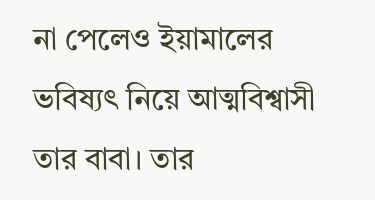না পেলেও ইয়ামালের ভবিষ্যৎ নিয়ে আত্মবিশ্বাসী তার বাবা। তার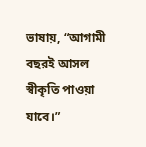ভাষায়, “আগামী বছরই আসল স্বীকৃতি পাওয়া যাবে।”